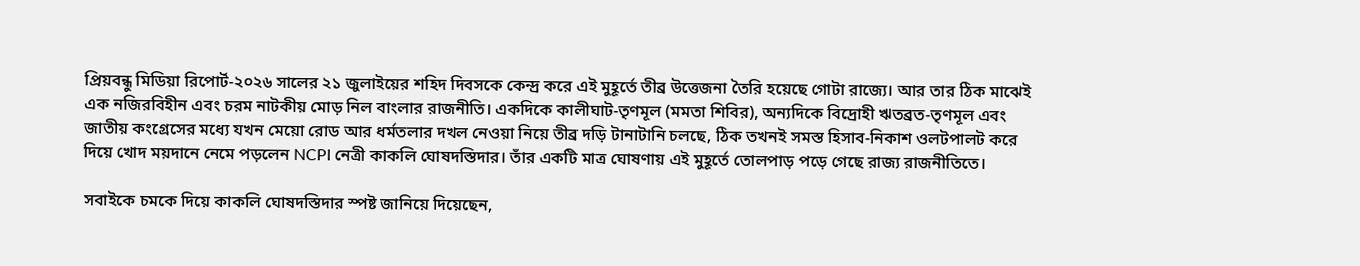প্রিয়বন্ধু মিডিয়া রিপোর্ট-২০২৬ সালের ২১ জুলাইয়ের শহিদ দিবসকে কেন্দ্র করে এই মুহূর্তে তীব্র উত্তেজনা তৈরি হয়েছে গোটা রাজ্যে। আর তার ঠিক মাঝেই এক নজিরবিহীন এবং চরম নাটকীয় মোড় নিল বাংলার রাজনীতি। একদিকে কালীঘাট-তৃণমূল (মমতা শিবির), অন্যদিকে বিদ্রোহী ঋতব্রত-তৃণমূল এবং জাতীয় কংগ্রেসের মধ্যে যখন মেয়ো রোড আর ধর্মতলার দখল নেওয়া নিয়ে তীব্র দড়ি টানাটানি চলছে, ঠিক তখনই সমস্ত হিসাব-নিকাশ ওলটপালট করে দিয়ে খোদ ময়দানে নেমে পড়লেন NCPI নেত্রী কাকলি ঘোষদস্তিদার। তাঁর একটি মাত্র ঘোষণায় এই মুহূর্তে তোলপাড় পড়ে গেছে রাজ্য রাজনীতিতে।

সবাইকে চমকে দিয়ে কাকলি ঘোষদস্তিদার স্পষ্ট জানিয়ে দিয়েছেন,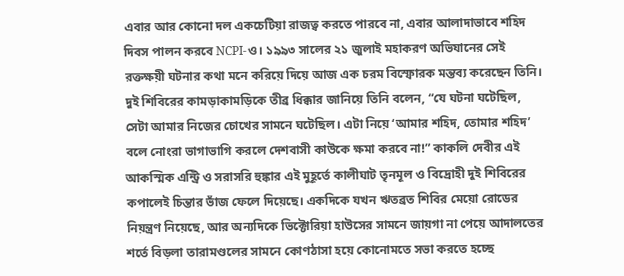এবার আর কোনো দল একচেটিয়া রাজত্ব করতে পারবে না, এবার আলাদাভাবে শহিদ দিবস পালন করবে NCPI-ও। ১৯৯৩ সালের ২১ জুলাই মহাকরণ অভিযানের সেই রক্তক্ষয়ী ঘটনার কথা মনে করিয়ে দিয়ে আজ এক চরম বিস্ফোরক মন্তব্য করেছেন তিনি। দুই শিবিরের কামড়াকামড়িকে তীব্র ধিক্কার জানিয়ে তিনি বলেন, “যে ঘটনা ঘটেছিল, সেটা আমার নিজের চোখের সামনে ঘটেছিল। এটা নিয়ে ‘আমার শহিদ, তোমার শহিদ’ বলে নোংরা ভাগাভাগি করলে দেশবাসী কাউকে ক্ষমা করবে না!” কাকলি দেবীর এই আকস্মিক এন্ট্রি ও সরাসরি হুঙ্কার এই মুহূর্তে কালীঘাট তৃনমূল ও বিদ্রোহী দুই শিবিরের কপালেই চিন্তার ভাঁজ ফেলে দিয়েছে। একদিকে যখন ঋতব্রত শিবির মেয়ো রোডের নিয়ন্ত্রণ নিয়েছে, আর অন্যদিকে ভিক্টোরিয়া হাউসের সামনে জায়গা না পেয়ে আদালতের শর্তে বিড়লা তারামণ্ডলের সামনে কোণঠাসা হয়ে কোনোমতে সভা করতে হচ্ছে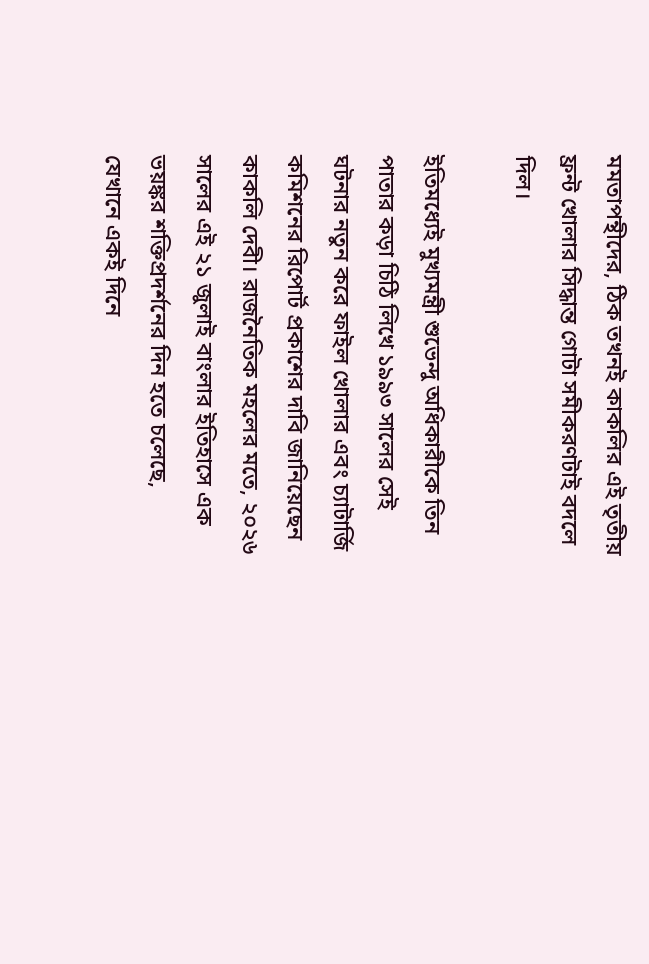মমতাপন্থীদের, ঠিক তখনই কাকলির এই তৃতীয় ফ্রন্ট খোলার সিদ্ধান্ত গোটা সমীকরণটাই বদলে দিল।

ইতিমধ্যেই মুখ্যমন্ত্রী শুভেন্দু অধিকারীকে তিন পাতার কড়া চিঠি লিখে ১৯৯৩ সালের সেই ঘটনার নতুন করে ফাইল খোলার এবং চ্যাটার্জি কমিশনের রিপোর্ট প্রকাশের দাবি জানিয়েছেন কাকলি দেবী। রাজনৈতিক মহলের মতে, ২০২৬ সালের এই ২১ জুলাই বাংলার ইতিহাসে এক ভয়ঙ্কর শক্তিপ্রদর্শনের দিন হতে চলেছে, যেখানে একই দিনে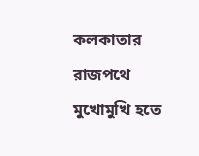কলকাতার রাজপথে মুখোমুখি হতে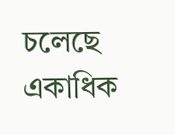চলেছে একাধিক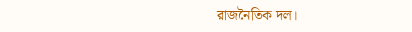রাজনৈতিক দল।